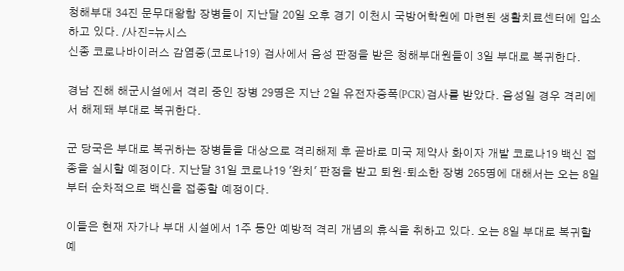청해부대 34진 문무대왕함 장병들이 지난달 20일 오후 경기 이천시 국방어학원에 마련된 생활치료센터에 입소하고 있다. /사진=뉴시스
신종 코로나바이러스 감염증(코로나19) 검사에서 음성 판정을 받은 청해부대원들이 3일 부대로 복귀한다.

경남 진해 해군시설에서 격리 중인 장병 29명은 지난 2일 유전자증폭(PCR) 검사를 받았다. 음성일 경우 격리에서 해제돼 부대로 복귀한다.

군 당국은 부대로 복귀하는 장병들을 대상으로 격리해제 후 곧바로 미국 제약사 화이자 개발 코로나19 백신 접종을 실시할 예정이다. 지난달 31일 코로나19 '완치' 판정을 받고 퇴원·퇴소한 장병 265명에 대해서는 오는 8일부터 순차적으로 백신을 접종할 예정이다.

이들은 현재 자가나 부대 시설에서 1주 동안 예방적 격리 개념의 휴식을 취하고 있다. 오는 8일 부대로 복귀할 예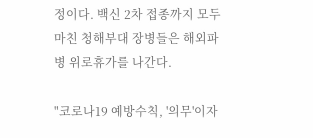정이다. 백신 2차 접종까지 모두 마친 청해부대 장병들은 해외파병 위로휴가를 나간다.

"코로나19 예방수칙, '의무'이자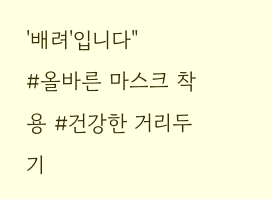'배려'입니다"
#올바른 마스크 착용 #건강한 거리두기